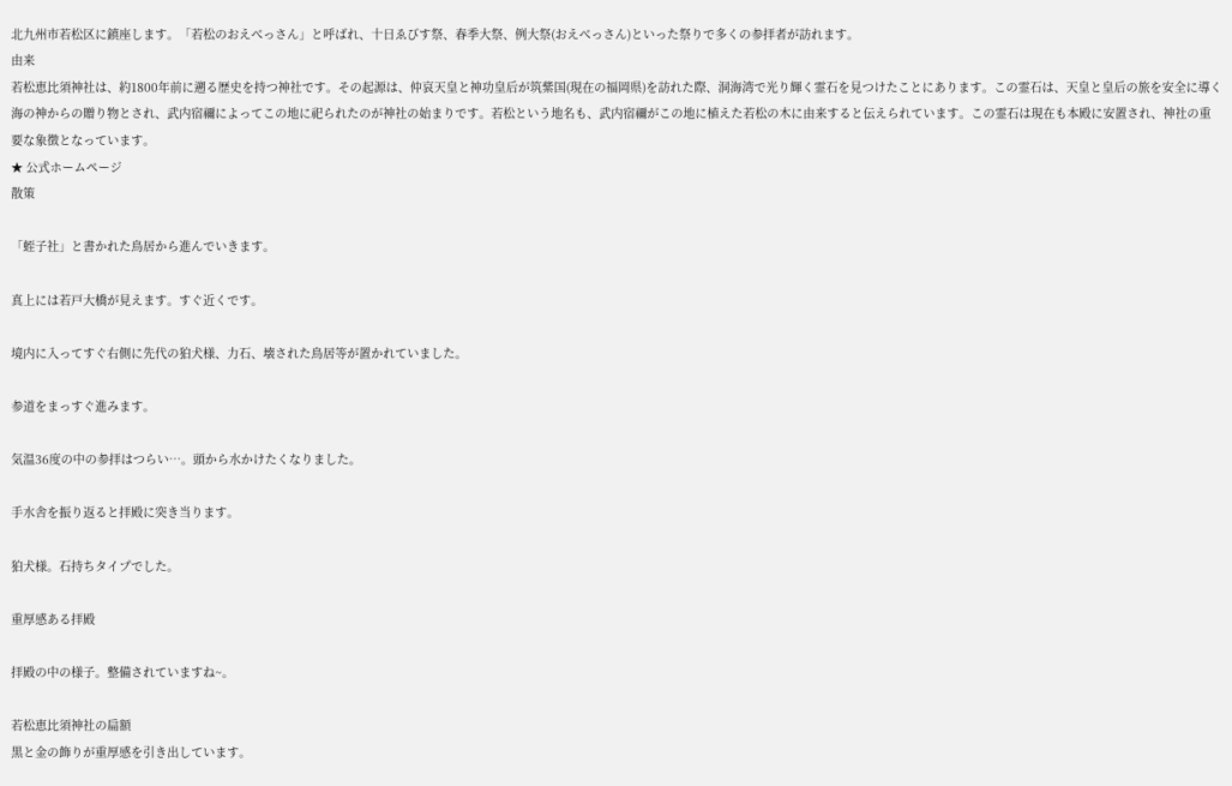北九州市若松区に鎮座します。「若松のおえべっさん」と呼ばれ、十日ゑびす祭、春季大祭、例大祭(おえべっさん)といった祭りで多くの参拝者が訪れます。
由来
若松恵比須神社は、約1800年前に遡る歴史を持つ神社です。その起源は、仲哀天皇と神功皇后が筑紫国(現在の福岡県)を訪れた際、洞海湾で光り輝く霊石を見つけたことにあります。この霊石は、天皇と皇后の旅を安全に導く海の神からの贈り物とされ、武内宿禰によってこの地に祀られたのが神社の始まりです。若松という地名も、武内宿禰がこの地に植えた若松の木に由来すると伝えられています。この霊石は現在も本殿に安置され、神社の重要な象徴となっています。
★ 公式ホームページ
散策

「蛭子社」と書かれた鳥居から進んでいきます。

真上には若戸大橋が見えます。すぐ近くです。

境内に入ってすぐ右側に先代の狛犬様、力石、壊された鳥居等が置かれていました。

参道をまっすぐ進みます。

気温36度の中の参拝はつらい…。頭から水かけたくなりました。

手水舎を振り返ると拝殿に突き当ります。

狛犬様。石持ちタイプでした。

重厚感ある拝殿

拝殿の中の様子。整備されていますね~。

若松恵比須神社の扁額
黒と金の飾りが重厚感を引き出しています。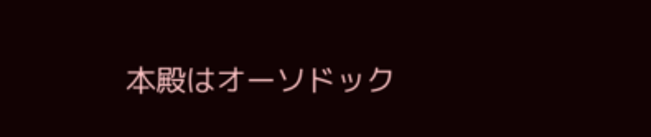本殿はオーソドック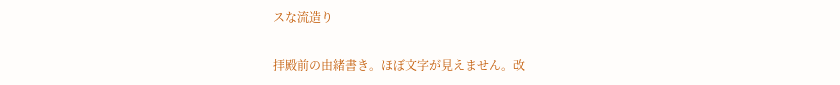スな流造り

拝殿前の由緒書き。ほぼ文字が見えません。改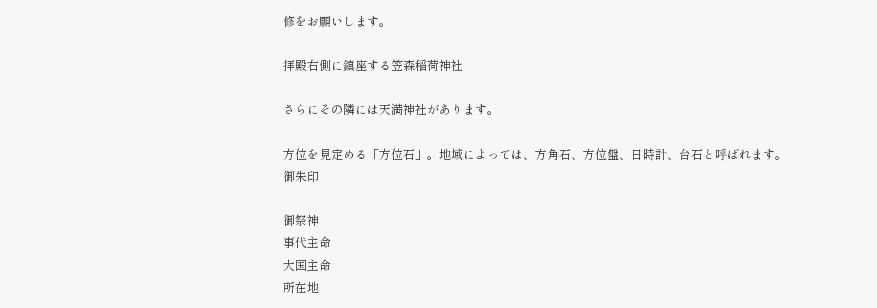修をお願いします。

拝殿右側に鎮座する笠森稲荷神社

さらにその隣には天満神社があります。

方位を見定める「方位石」。地域によっては、方角石、方位盤、日時計、台石と呼ばれます。
御朱印

御祭神
事代主命
大国主命
所在地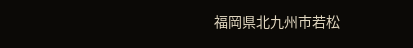福岡県北九州市若松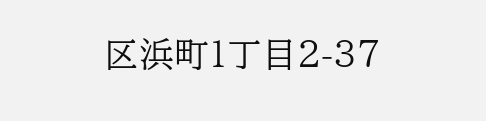区浜町1丁目2-37